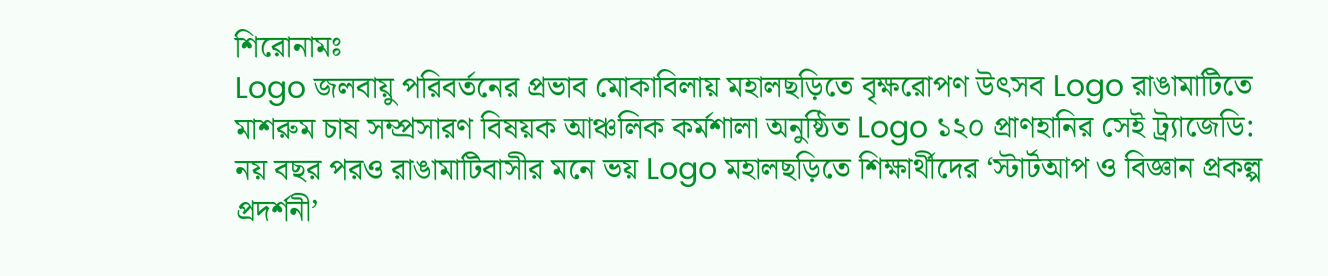শিরোনামঃ
Logo জলবায়ু পরিবর্তনের প্রভাব মোকাবিলায় মহালছড়িতে বৃক্ষরোপণ উৎসব Logo রাঙামাটিতে মাশরুম চাষ সম্প্রসারণ বিষয়ক আঞ্চলিক কর্মশালা অনুষ্ঠিত Logo ১২০ প্রাণহানির সেই ট্র্যাজেডি: নয় বছর পরও রাঙামাটিবাসীর মনে ভয় Logo মহালছড়িতে শিক্ষার্থীদের ‘স্টার্টআপ ও বিজ্ঞান প্রকল্প প্রদর্শনী’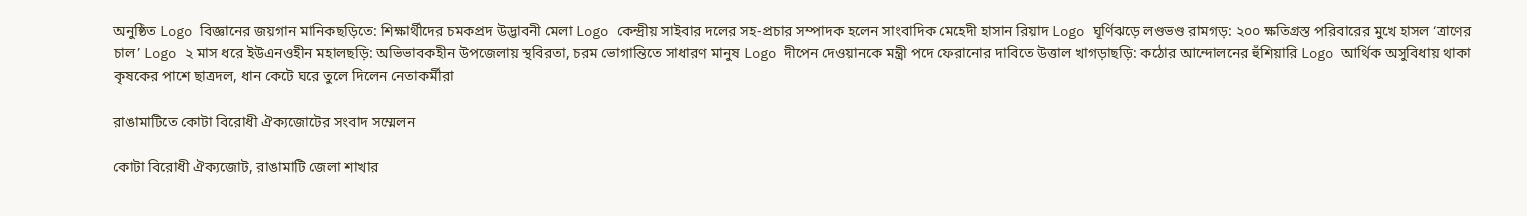অনুষ্ঠিত Logo বিজ্ঞানের জয়গান মানিকছড়িতে: শিক্ষার্থীদের চমকপ্রদ উদ্ভাবনী মেলা Logo কেন্দ্রীয় সাইবার দলের সহ-প্রচার সম্পাদক হলেন সাংবাদিক মেহেদী হাসান রিয়াদ Logo ঘূর্ণিঝড়ে লণ্ডভণ্ড রামগড়: ২০০ ক্ষতিগ্রস্ত পরিবারের মুখে হাসল ‘ত্রাণের চাল’ Logo ২ মাস ধরে ইউএনওহীন মহালছড়ি: অভিভাবকহীন উপজেলায় স্থবিরতা, চরম ভোগান্তিতে সাধারণ মানুষ Logo দীপেন দেওয়ানকে মন্ত্রী পদে ফেরানোর দাবিতে উত্তাল খাগড়াছড়ি: কঠোর আন্দোলনের হুঁশিয়ারি Logo আর্থিক অসুবিধায় থাকা কৃষকের পাশে ছাত্রদল, ধান কেটে ঘরে তুলে দিলেন নেতাকর্মীরা

রাঙামাটিতে কোটা বিরোধী ঐক্যজোটের সংবাদ সম্মেলন

কোটা বিরোধী ঐক্যজোট, রাঙামাটি জেলা শাখার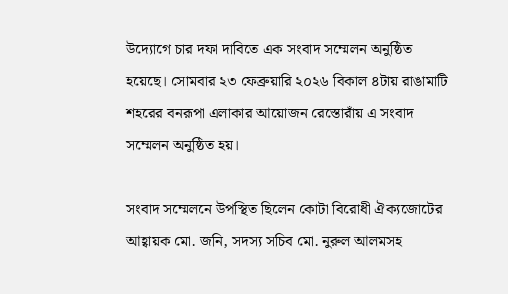উদ্যোগে চার দফা দাবিতে এক সংবাদ সম্মেলন অনুষ্ঠিত হয়েছে। সোমবার ২৩ ফেব্রুয়ারি ২০২৬ বিকাল ৪টায় রাঙামাটি শহরের বনরূপা এলাকার আয়োজন রেস্তোরাঁয় এ সংবাদ সম্মেলন অনুষ্ঠিত হয়।

সংবাদ সম্মেলনে উপস্থিত ছিলেন কোটা বিরোধী ঐক্যজোটের আহ্বায়ক মো. জনি, সদস্য সচিব মো. নুরুল আলমসহ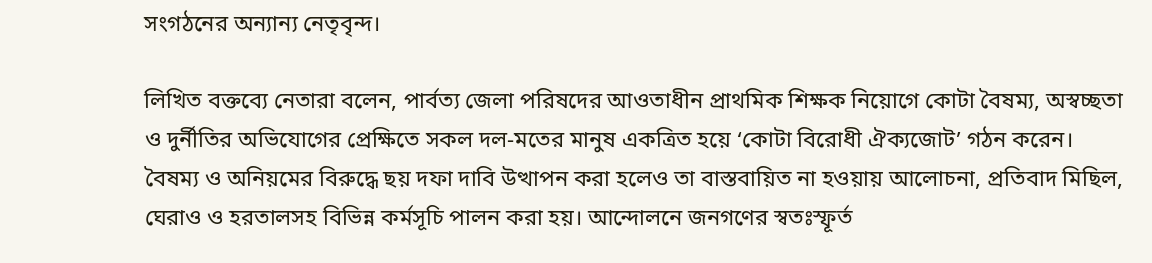সংগঠনের অন্যান্য নেতৃবৃন্দ।

লিখিত বক্তব্যে নেতারা বলেন, পার্বত্য জেলা পরিষদের আওতাধীন প্রাথমিক শিক্ষক নিয়োগে কোটা বৈষম্য, অস্বচ্ছতা ও দুর্নীতির অভিযোগের প্রেক্ষিতে সকল দল-মতের মানুষ একত্রিত হয়ে ‘কোটা বিরোধী ঐক্যজোট’ গঠন করেন। বৈষম্য ও অনিয়মের বিরুদ্ধে ছয় দফা দাবি উত্থাপন করা হলেও তা বাস্তবায়িত না হওয়ায় আলোচনা, প্রতিবাদ মিছিল, ঘেরাও ও হরতালসহ বিভিন্ন কর্মসূচি পালন করা হয়। আন্দোলনে জনগণের স্বতঃস্ফূর্ত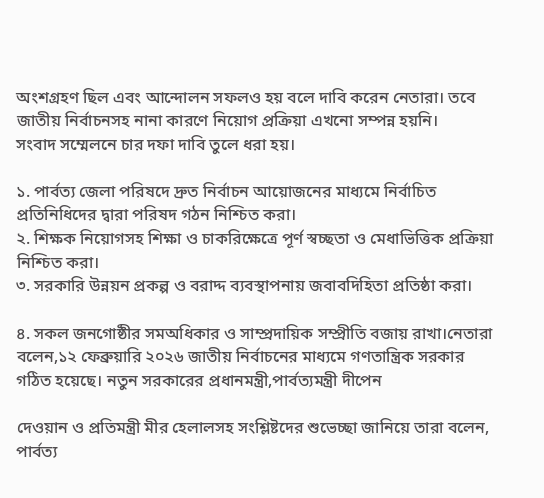অংশগ্রহণ ছিল এবং আন্দোলন সফলও হয় বলে দাবি করেন নেতারা। তবে জাতীয় নির্বাচনসহ নানা কারণে নিয়োগ প্রক্রিয়া এখনো সম্পন্ন হয়নি।
সংবাদ সম্মেলনে চার দফা দাবি তুলে ধরা হয়।

১. পার্বত্য জেলা পরিষদে দ্রুত নির্বাচন আয়োজনের মাধ্যমে নির্বাচিত প্রতিনিধিদের দ্বারা পরিষদ গঠন নিশ্চিত করা।
২. শিক্ষক নিয়োগসহ শিক্ষা ও চাকরিক্ষেত্রে পূর্ণ স্বচ্ছতা ও মেধাভিত্তিক প্রক্রিয়া নিশ্চিত করা।
৩. সরকারি উন্নয়ন প্রকল্প ও বরাদ্দ ব্যবস্থাপনায় জবাবদিহিতা প্রতিষ্ঠা করা।

৪. সকল জনগোষ্ঠীর সমঅধিকার ও সাম্প্রদায়িক সম্প্রীতি বজায় রাখা।নেতারা বলেন,১২ ফেব্রুয়ারি ২০২৬ জাতীয় নির্বাচনের মাধ্যমে গণতান্ত্রিক সরকার গঠিত হয়েছে। নতুন সরকারের প্রধানমন্ত্রী,পার্বত্যমন্ত্রী দীপেন

দেওয়ান ও প্রতিমন্ত্রী মীর হেলালসহ সংশ্লিষ্টদের শুভেচ্ছা জানিয়ে তারা বলেন, পার্বত্য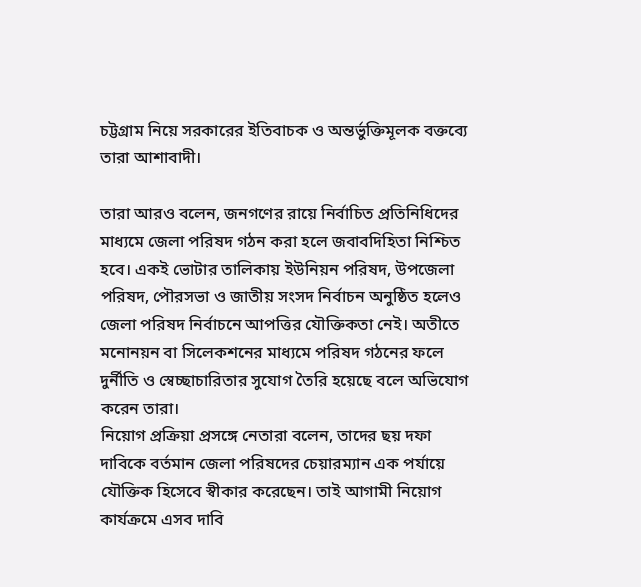চট্টগ্রাম নিয়ে সরকারের ইতিবাচক ও অন্তর্ভুক্তিমূলক বক্তব্যে তারা আশাবাদী।

তারা আরও বলেন, জনগণের রায়ে নির্বাচিত প্রতিনিধিদের মাধ্যমে জেলা পরিষদ গঠন করা হলে জবাবদিহিতা নিশ্চিত হবে। একই ভোটার তালিকায় ইউনিয়ন পরিষদ, উপজেলা পরিষদ, পৌরসভা ও জাতীয় সংসদ নির্বাচন অনুষ্ঠিত হলেও জেলা পরিষদ নির্বাচনে আপত্তির যৌক্তিকতা নেই। অতীতে মনোনয়ন বা সিলেকশনের মাধ্যমে পরিষদ গঠনের ফলে দুর্নীতি ও স্বেচ্ছাচারিতার সুযোগ তৈরি হয়েছে বলে অভিযোগ করেন তারা।
নিয়োগ প্রক্রিয়া প্রসঙ্গে নেতারা বলেন, তাদের ছয় দফা দাবিকে বর্তমান জেলা পরিষদের চেয়ারম্যান এক পর্যায়ে যৌক্তিক হিসেবে স্বীকার করেছেন। তাই আগামী নিয়োগ কার্যক্রমে এসব দাবি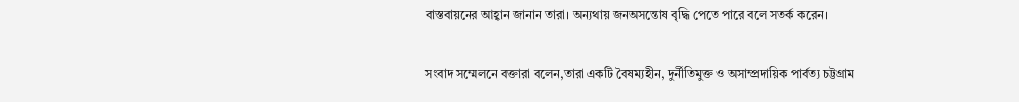বাস্তবায়নের আহ্বান জানান তারা। অন্যথায় জনঅসন্তোষ বৃদ্ধি পেতে পারে বলে সতর্ক করেন।

সংবাদ সম্মেলনে বক্তারা বলেন,তারা একটি বৈষম্যহীন, দুর্নীতিমুক্ত ও অসাম্প্রদায়িক পার্বত্য চট্টগ্রাম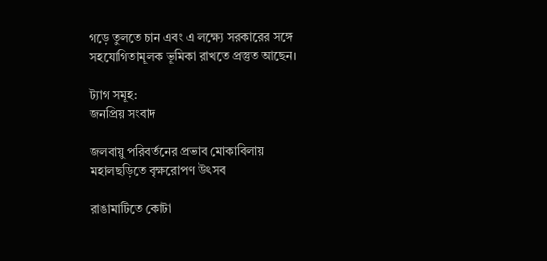গড়ে তুলতে চান এবং এ লক্ষ্যে সরকারের সঙ্গে সহযোগিতামূলক ভূমিকা রাখতে প্রস্তুত আছেন।

ট্যাগ সমূহ:
জনপ্রিয় সংবাদ

জলবায়ু পরিবর্তনের প্রভাব মোকাবিলায় মহালছড়িতে বৃক্ষরোপণ উৎসব

রাঙামাটিতে কোটা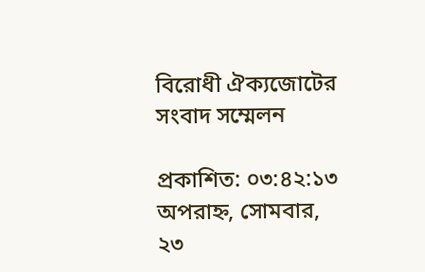বিরোধী ঐক্যজোটের সংবাদ সম্মেলন

প্রকাশিত: ০৩:৪২:১৩ অপরাহ্ন, সোমবার, ২৩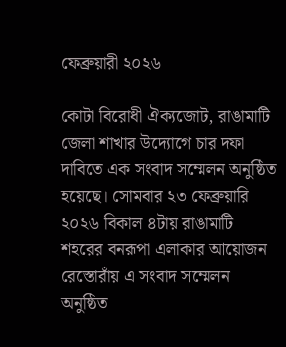ফেব্রুয়ারী ২০২৬

কোটা বিরোধী ঐক্যজোট, রাঙামাটি জেলা শাখার উদ্যোগে চার দফা দাবিতে এক সংবাদ সম্মেলন অনুষ্ঠিত হয়েছে। সোমবার ২৩ ফেব্রুয়ারি ২০২৬ বিকাল ৪টায় রাঙামাটি শহরের বনরূপা এলাকার আয়োজন রেস্তোরাঁয় এ সংবাদ সম্মেলন অনুষ্ঠিত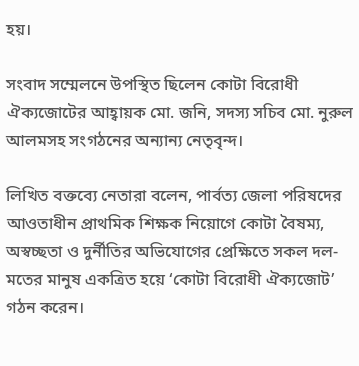হয়।

সংবাদ সম্মেলনে উপস্থিত ছিলেন কোটা বিরোধী ঐক্যজোটের আহ্বায়ক মো. জনি, সদস্য সচিব মো. নুরুল আলমসহ সংগঠনের অন্যান্য নেতৃবৃন্দ।

লিখিত বক্তব্যে নেতারা বলেন, পার্বত্য জেলা পরিষদের আওতাধীন প্রাথমিক শিক্ষক নিয়োগে কোটা বৈষম্য, অস্বচ্ছতা ও দুর্নীতির অভিযোগের প্রেক্ষিতে সকল দল-মতের মানুষ একত্রিত হয়ে ‘কোটা বিরোধী ঐক্যজোট’ গঠন করেন।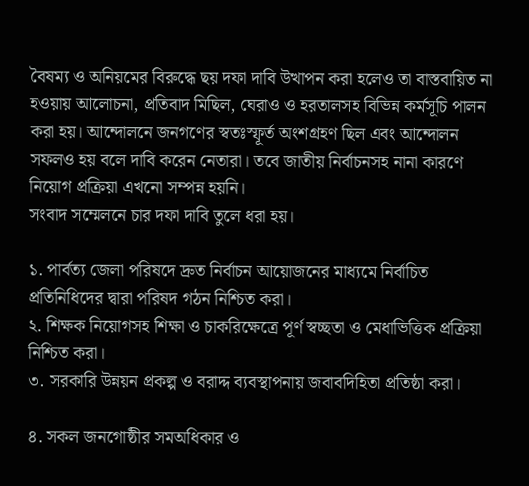বৈষম্য ও অনিয়মের বিরুদ্ধে ছয় দফা দাবি উত্থাপন করা হলেও তা বাস্তবায়িত না হওয়ায় আলোচনা, প্রতিবাদ মিছিল, ঘেরাও ও হরতালসহ বিভিন্ন কর্মসূচি পালন করা হয়। আন্দোলনে জনগণের স্বতঃস্ফূর্ত অংশগ্রহণ ছিল এবং আন্দোলন সফলও হয় বলে দাবি করেন নেতারা। তবে জাতীয় নির্বাচনসহ নানা কারণে নিয়োগ প্রক্রিয়া এখনো সম্পন্ন হয়নি।
সংবাদ সম্মেলনে চার দফা দাবি তুলে ধরা হয়।

১. পার্বত্য জেলা পরিষদে দ্রুত নির্বাচন আয়োজনের মাধ্যমে নির্বাচিত প্রতিনিধিদের দ্বারা পরিষদ গঠন নিশ্চিত করা।
২. শিক্ষক নিয়োগসহ শিক্ষা ও চাকরিক্ষেত্রে পূর্ণ স্বচ্ছতা ও মেধাভিত্তিক প্রক্রিয়া নিশ্চিত করা।
৩. সরকারি উন্নয়ন প্রকল্প ও বরাদ্দ ব্যবস্থাপনায় জবাবদিহিতা প্রতিষ্ঠা করা।

৪. সকল জনগোষ্ঠীর সমঅধিকার ও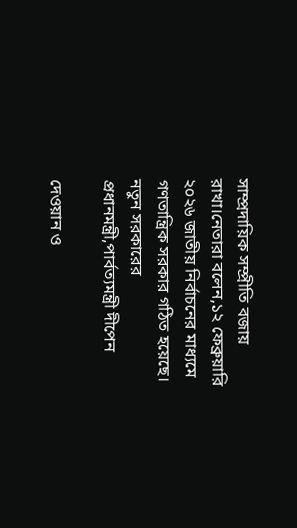সাম্প্রদায়িক সম্প্রীতি বজায় রাখা।নেতারা বলেন,১২ ফেব্রুয়ারি ২০২৬ জাতীয় নির্বাচনের মাধ্যমে গণতান্ত্রিক সরকার গঠিত হয়েছে। নতুন সরকারের প্রধানমন্ত্রী,পার্বত্যমন্ত্রী দীপেন

দেওয়ান ও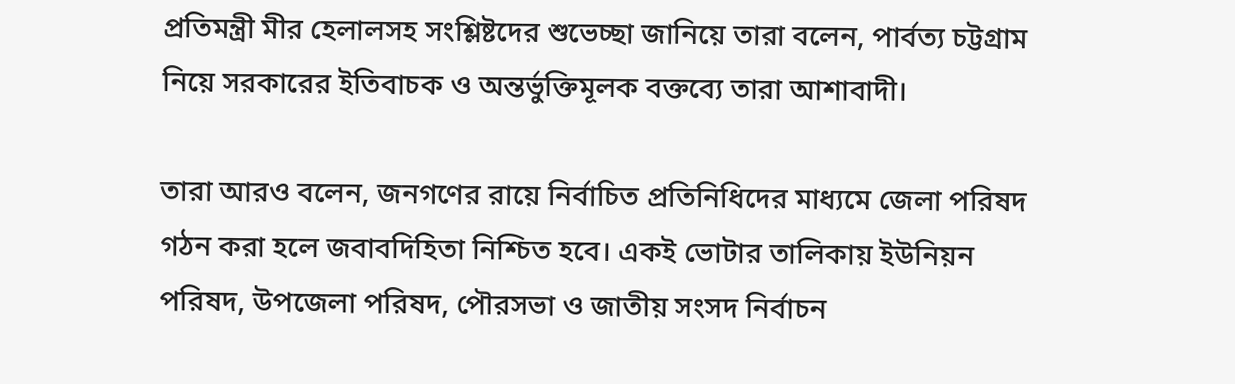প্রতিমন্ত্রী মীর হেলালসহ সংশ্লিষ্টদের শুভেচ্ছা জানিয়ে তারা বলেন, পার্বত্য চট্টগ্রাম নিয়ে সরকারের ইতিবাচক ও অন্তর্ভুক্তিমূলক বক্তব্যে তারা আশাবাদী।

তারা আরও বলেন, জনগণের রায়ে নির্বাচিত প্রতিনিধিদের মাধ্যমে জেলা পরিষদ গঠন করা হলে জবাবদিহিতা নিশ্চিত হবে। একই ভোটার তালিকায় ইউনিয়ন পরিষদ, উপজেলা পরিষদ, পৌরসভা ও জাতীয় সংসদ নির্বাচন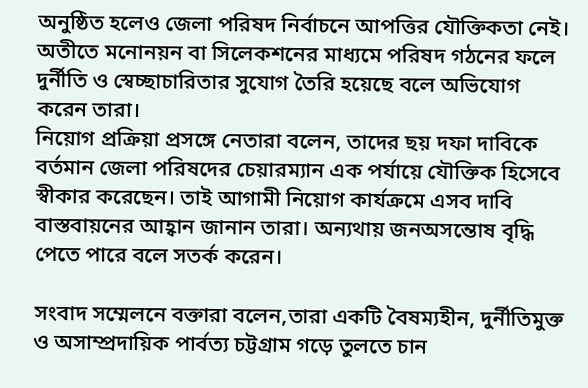অনুষ্ঠিত হলেও জেলা পরিষদ নির্বাচনে আপত্তির যৌক্তিকতা নেই। অতীতে মনোনয়ন বা সিলেকশনের মাধ্যমে পরিষদ গঠনের ফলে দুর্নীতি ও স্বেচ্ছাচারিতার সুযোগ তৈরি হয়েছে বলে অভিযোগ করেন তারা।
নিয়োগ প্রক্রিয়া প্রসঙ্গে নেতারা বলেন, তাদের ছয় দফা দাবিকে বর্তমান জেলা পরিষদের চেয়ারম্যান এক পর্যায়ে যৌক্তিক হিসেবে স্বীকার করেছেন। তাই আগামী নিয়োগ কার্যক্রমে এসব দাবি বাস্তবায়নের আহ্বান জানান তারা। অন্যথায় জনঅসন্তোষ বৃদ্ধি পেতে পারে বলে সতর্ক করেন।

সংবাদ সম্মেলনে বক্তারা বলেন,তারা একটি বৈষম্যহীন, দুর্নীতিমুক্ত ও অসাম্প্রদায়িক পার্বত্য চট্টগ্রাম গড়ে তুলতে চান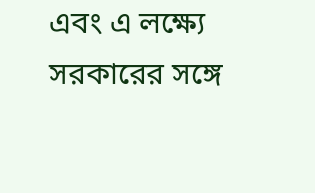এবং এ লক্ষ্যে সরকারের সঙ্গে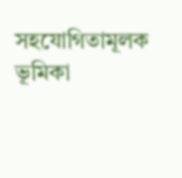সহযোগিতামূলক ভূমিকা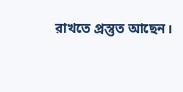রাখতে প্রস্তুত আছেন।